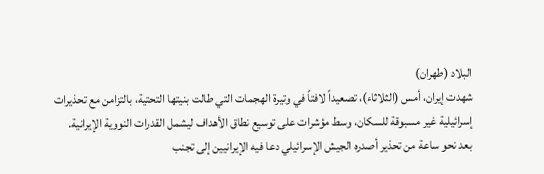البلاد (طهران)
شهدت إيران، أمس (الثلاثاء)، تصعيداً لافتاً في وتيرة الهجمات التي طالت بنيتها التحتية، بالتزامن مع تحذيرات إسرائيلية غير مسبوقة للسكان، وسط مؤشرات على توسيع نطاق الأهداف ليشمل القدرات النووية الإيرانية.
بعد نحو ساعة من تحذير أصدره الجيش الإسرائيلي دعا فيه الإيرانيين إلى تجنب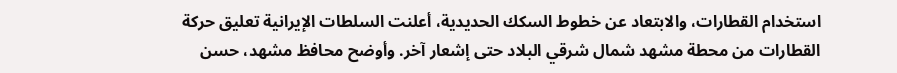استخدام القطارات، والابتعاد عن خطوط السكك الحديدية، أعلنت السلطات الإيرانية تعليق حركة القطارات من محطة مشهد شمال شرقي البلاد حتى إشعار آخر. وأوضح محافظ مشهد، حسن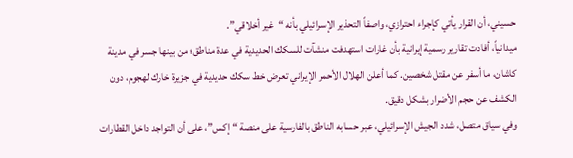حسيني، أن القرار يأتي كإجراء احترازي، واصفاً التحذير الإسرائيلي بأنه “غير أخلاقي”.
ميدانياً، أفادت تقارير رسمية إيرانية بأن غارات استهدفت منشآت للسكك الحديدية في عدة مناطق؛ من بينها جسر في مدينة كاشان، ما أسفر عن مقتل شخصين. كما أعلن الهلال الأحمر الإيراني تعرض خط سكك حديدية في جزيرة خارك لهجوم، دون الكشف عن حجم الأضرار بشكل دقيق.
وفي سياق متصل، شدد الجيش الإسرائيلي، عبر حسابه الناطق بالفارسية على منصة “إكس”، على أن التواجد داخل القطارات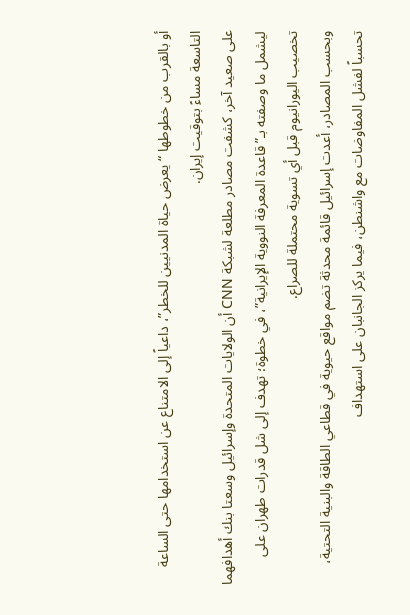أو بالقرب من خطوطها “يعرض حياة المدنيين للخطر”، داعياً إلى الامتناع عن استخدامها حتى الساعة التاسعة مساءً بتوقيت إيران.
على صعيد آخر، كشفت مصادر مطلعة لشبكة CNN أن الولايات المتحدة وإسرائيل وسعتا بنك أهدافهما ليشمل ما وصفته بـ”قاعدة المعرفة النووية الإيرانية”، في خطوة؛ تهدف إلى شل قدرات طهران على تخصيب اليورانيوم قبل أي تسوية محتملة للصراع.
وبحسب المصادر، أعدت إسرائيل قائمة محدثة تضم مواقع حيوية في قطاعي الطاقة والبنية التحتية، تحسباً لفشل المفاوضات مع واشنطن، فيما يركز الجانبان على استهداف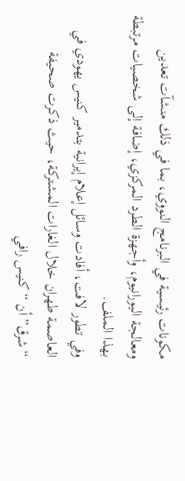مكونات رئيسية في البرنامج النووي، بما في ذلك منشآت تعدين ومعالجة اليورانيوم، وأجهزة الطرد المركزي، إضافة إلى شخصيات مرتبطة بهذا الملف.
وفي تطور لافت، أفادت وسائل إعلام إيرانية بتدمير كنيس يهودي في العاصمة طهران خلال الغارات المشتركة، حيث ذكرت صحيفة “شرق” أن “كنيس رافي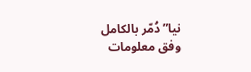نيا” دُمّر بالكامل وفق معلومات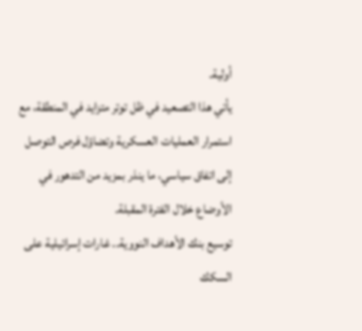أولية.
يأتي هذا التصعيد في ظل توتر متزايد في المنطقة، مع استمرار العمليات العسكرية وتضاؤل فرص التوصل إلى اتفاق سياسي، ما ينذر بمزيد من التدهور في الأوضاع خلال الفترة المقبلة.
توسيع بنك الأهداف النووية.. غارات إسرائيلية على السكك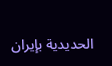الحديدية بإيران